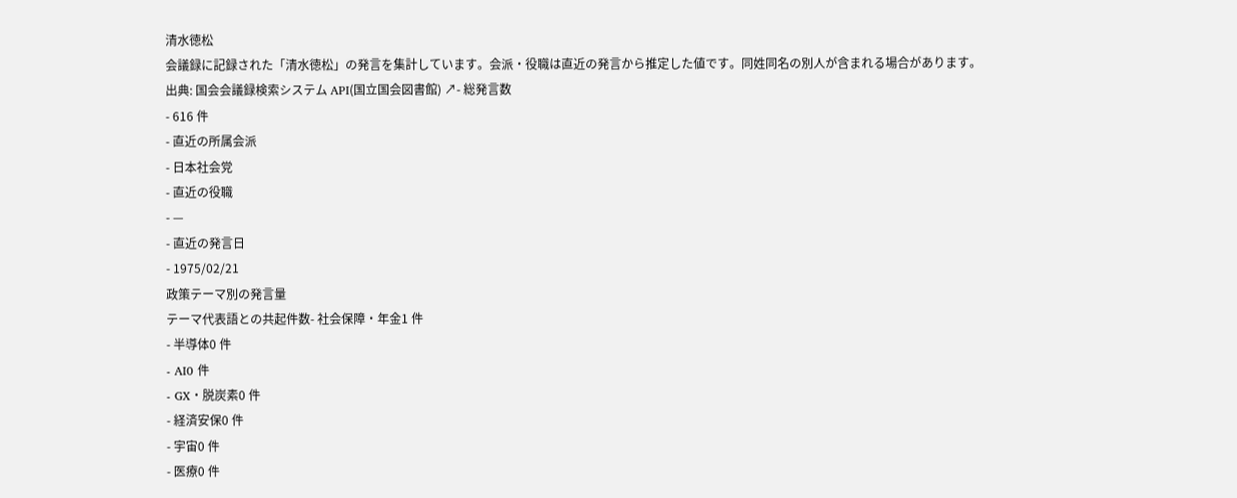清水徳松
会議録に記録された「清水徳松」の発言を集計しています。会派・役職は直近の発言から推定した値です。同姓同名の別人が含まれる場合があります。
出典: 国会会議録検索システム API(国立国会図書館) ↗- 総発言数
- 616 件
- 直近の所属会派
- 日本社会党
- 直近の役職
- —
- 直近の発言日
- 1975/02/21
政策テーマ別の発言量
テーマ代表語との共起件数- 社会保障・年金1 件
- 半導体0 件
- AI0 件
- GX・脱炭素0 件
- 経済安保0 件
- 宇宙0 件
- 医療0 件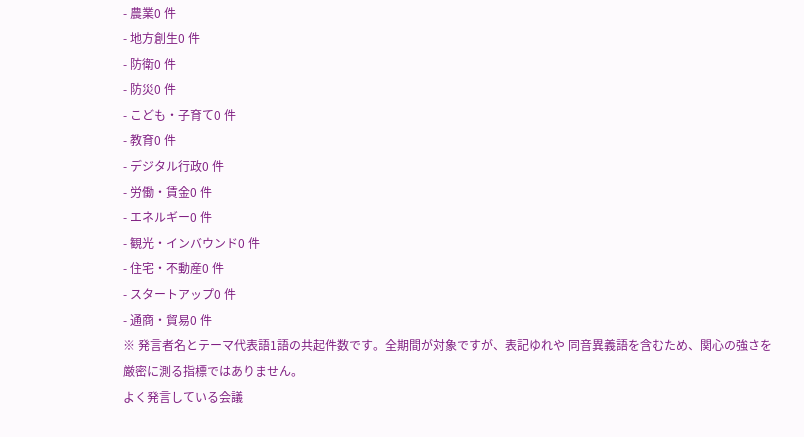- 農業0 件
- 地方創生0 件
- 防衛0 件
- 防災0 件
- こども・子育て0 件
- 教育0 件
- デジタル行政0 件
- 労働・賃金0 件
- エネルギー0 件
- 観光・インバウンド0 件
- 住宅・不動産0 件
- スタートアップ0 件
- 通商・貿易0 件
※ 発言者名とテーマ代表語1語の共起件数です。全期間が対象ですが、表記ゆれや 同音異義語を含むため、関心の強さを厳密に測る指標ではありません。
よく発言している会議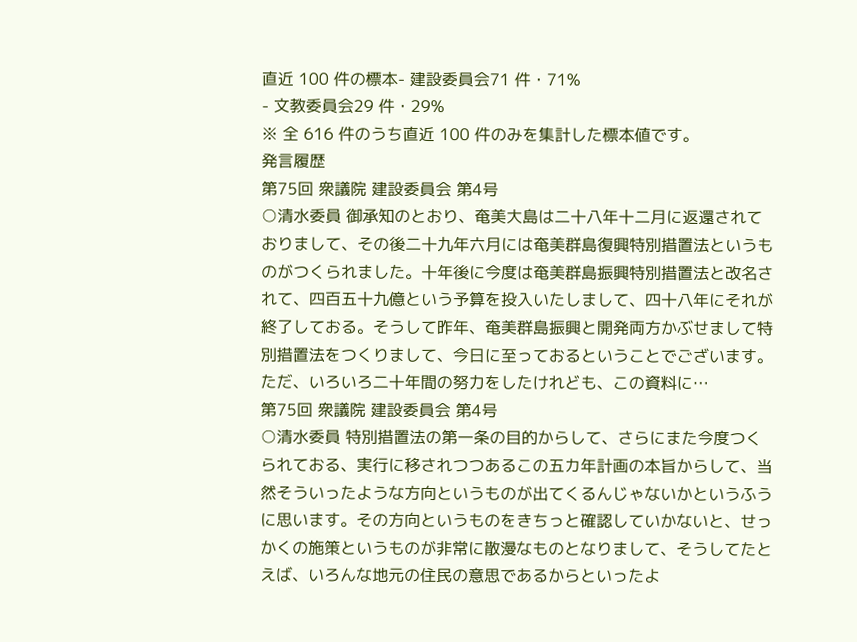直近 100 件の標本- 建設委員会71 件・71%
- 文教委員会29 件・29%
※ 全 616 件のうち直近 100 件のみを集計した標本値です。
発言履歴
第75回 衆議院 建設委員会 第4号
○清水委員 御承知のとおり、奄美大島は二十八年十二月に返還されておりまして、その後二十九年六月には奄美群島復興特別措置法というものがつくられました。十年後に今度は奄美群島振興特別措置法と改名されて、四百五十九億という予算を投入いたしまして、四十八年にそれが終了しておる。そうして昨年、奄美群島振興と開発両方かぶせまして特別措置法をつくりまして、今日に至っておるということでございます。 ただ、いろいろ二十年間の努力をしたけれども、この資料に…
第75回 衆議院 建設委員会 第4号
○清水委員 特別措置法の第一条の目的からして、さらにまた今度つくられておる、実行に移されつつあるこの五カ年計画の本旨からして、当然そういったような方向というものが出てくるんじゃないかというふうに思います。その方向というものをきちっと確認していかないと、せっかくの施策というものが非常に散漫なものとなりまして、そうしてたとえば、いろんな地元の住民の意思であるからといったよ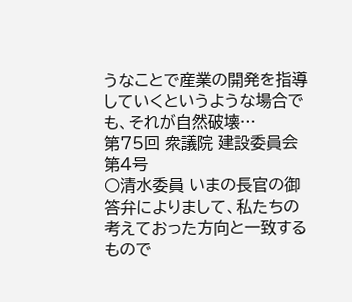うなことで産業の開発を指導していくというような場合でも、それが自然破壊…
第75回 衆議院 建設委員会 第4号
○清水委員 いまの長官の御答弁によりまして、私たちの考えておった方向と一致するもので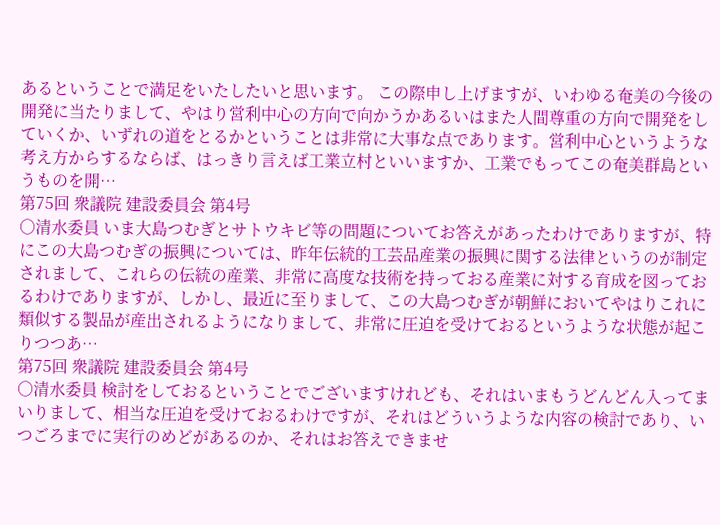あるということで満足をいたしたいと思います。 この際申し上げますが、いわゆる奄美の今後の開発に当たりまして、やはり営利中心の方向で向かうかあるいはまた人間尊重の方向で開発をしていくか、いずれの道をとるかということは非常に大事な点であります。営利中心というような考え方からするならば、はっきり言えば工業立村といいますか、工業でもってこの奄美群島というものを開…
第75回 衆議院 建設委員会 第4号
○清水委員 いま大島つむぎとサトウキビ等の問題についてお答えがあったわけでありますが、特にこの大島つむぎの振興については、昨年伝統的工芸品産業の振興に関する法律というのが制定されまして、これらの伝統の産業、非常に高度な技術を持っておる産業に対する育成を図っておるわけでありますが、しかし、最近に至りまして、この大島つむぎが朝鮮においてやはりこれに類似する製品が産出されるようになりまして、非常に圧迫を受けておるというような状態が起こりつつあ…
第75回 衆議院 建設委員会 第4号
○清水委員 検討をしておるということでございますけれども、それはいまもうどんどん入ってまいりまして、相当な圧迫を受けておるわけですが、それはどういうような内容の検討であり、いつごろまでに実行のめどがあるのか、それはお答えできませ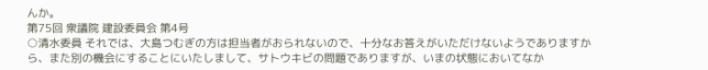んか。
第75回 衆議院 建設委員会 第4号
○清水委員 それでは、大島つむぎの方は担当者がおられないので、十分なお答えがいただけないようでありますから、また別の機会にすることにいたしまして、サトウキビの問題でありますが、いまの状態においてなか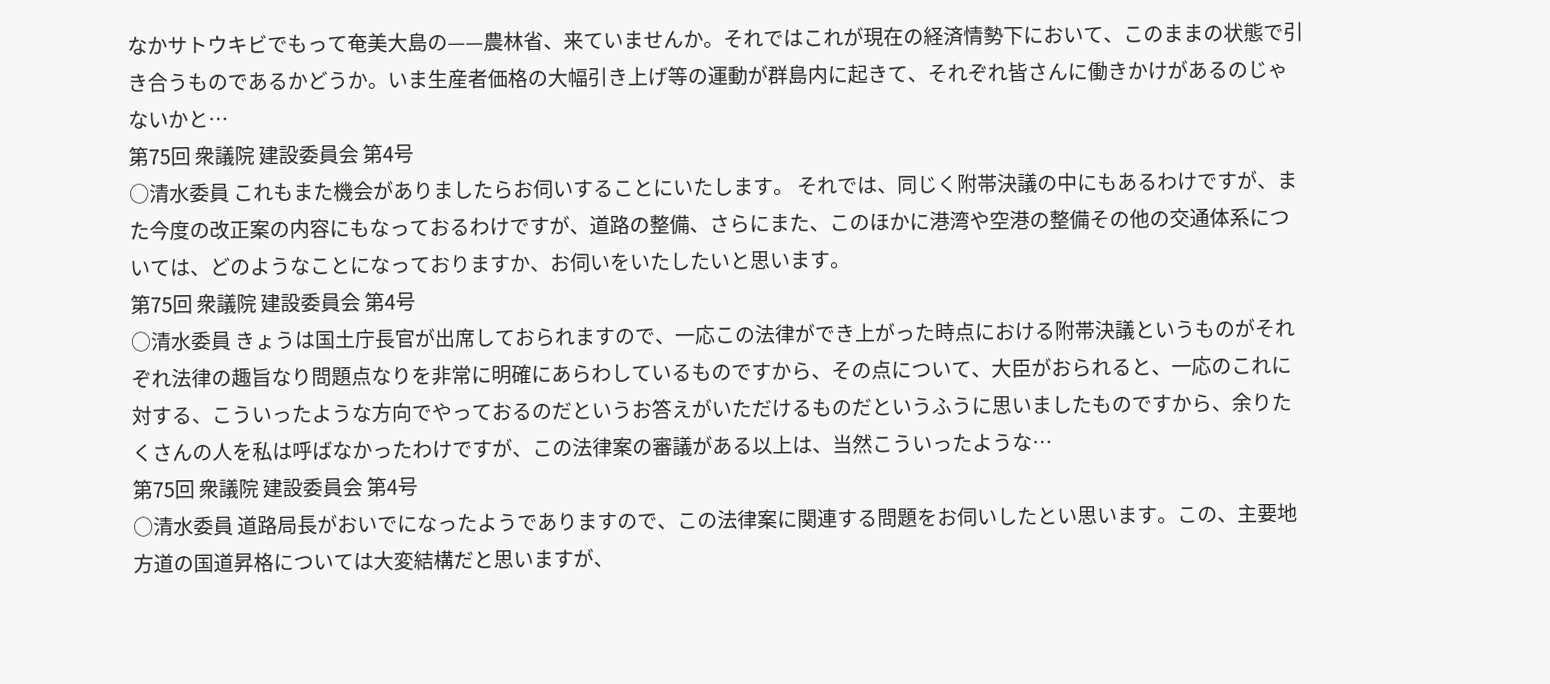なかサトウキビでもって奄美大島の——農林省、来ていませんか。それではこれが現在の経済情勢下において、このままの状態で引き合うものであるかどうか。いま生産者価格の大幅引き上げ等の運動が群島内に起きて、それぞれ皆さんに働きかけがあるのじゃないかと…
第75回 衆議院 建設委員会 第4号
○清水委員 これもまた機会がありましたらお伺いすることにいたします。 それでは、同じく附帯決議の中にもあるわけですが、また今度の改正案の内容にもなっておるわけですが、道路の整備、さらにまた、このほかに港湾や空港の整備その他の交通体系については、どのようなことになっておりますか、お伺いをいたしたいと思います。
第75回 衆議院 建設委員会 第4号
○清水委員 きょうは国土庁長官が出席しておられますので、一応この法律ができ上がった時点における附帯決議というものがそれぞれ法律の趣旨なり問題点なりを非常に明確にあらわしているものですから、その点について、大臣がおられると、一応のこれに対する、こういったような方向でやっておるのだというお答えがいただけるものだというふうに思いましたものですから、余りたくさんの人を私は呼ばなかったわけですが、この法律案の審議がある以上は、当然こういったような…
第75回 衆議院 建設委員会 第4号
○清水委員 道路局長がおいでになったようでありますので、この法律案に関連する問題をお伺いしたとい思います。この、主要地方道の国道昇格については大変結構だと思いますが、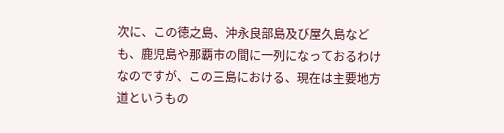次に、この徳之島、沖永良部島及び屋久島なども、鹿児島や那覇市の間に一列になっておるわけなのですが、この三島における、現在は主要地方道というもの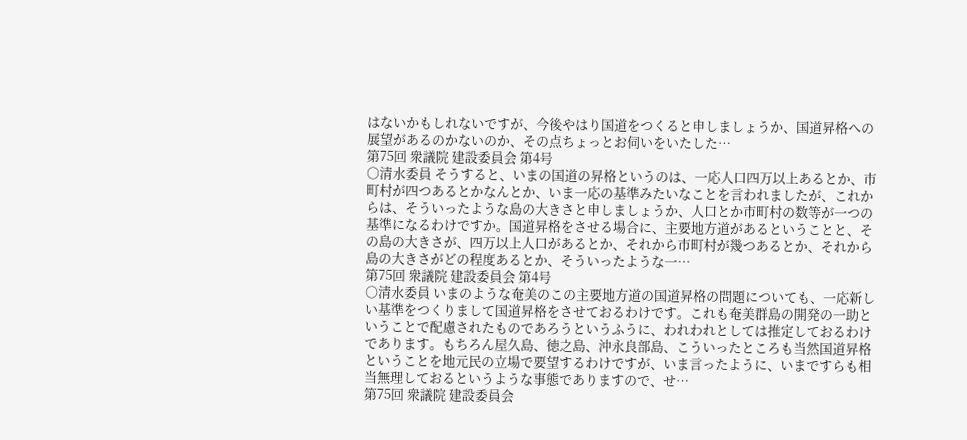はないかもしれないですが、今後やはり国道をつくると申しましょうか、国道昇格への展望があるのかないのか、その点ちょっとお伺いをいたした…
第75回 衆議院 建設委員会 第4号
○清水委員 そうすると、いまの国道の昇格というのは、一応人口四万以上あるとか、市町村が四つあるとかなんとか、いま一応の基準みたいなことを言われましたが、これからは、そういったような島の大きさと申しましょうか、人口とか市町村の数等が一つの基準になるわけですか。国道昇格をさせる場合に、主要地方道があるということと、その島の大きさが、四万以上人口があるとか、それから市町村が幾つあるとか、それから島の大きさがどの程度あるとか、そういったような一…
第75回 衆議院 建設委員会 第4号
○清水委員 いまのような奄美のこの主要地方道の国道昇格の問題についても、一応新しい基準をつくりまして国道昇格をさせておるわけです。これも奄美群島の開発の一助ということで配慮されたものであろうというふうに、われわれとしては推定しておるわけであります。もちろん屋久島、徳之島、沖永良部島、こういったところも当然国道昇格ということを地元民の立場で要望するわけですが、いま言ったように、いまですらも相当無理しておるというような事態でありますので、せ…
第75回 衆議院 建設委員会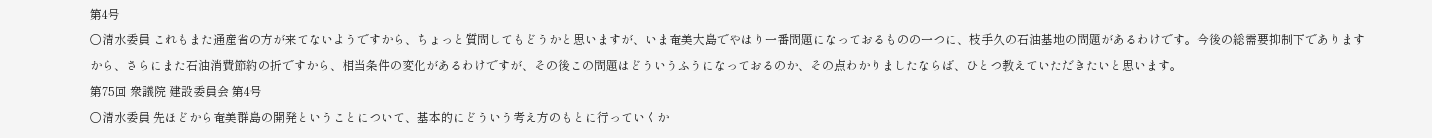第4号
○清水委員 これもまた通産省の方が来てないようですから、ちょっと質問してもどうかと思いますが、いま奄美大島でやはり一番問題になっておるものの一つに、枝手久の石油基地の問題があるわけです。今後の総需要抑制下でありますから、さらにまた石油消費節約の折ですから、相当条件の変化があるわけですが、その後この問題はどういうふうになっておるのか、その点わかりましたならば、ひとつ教えていただきたいと思います。
第75回 衆議院 建設委員会 第4号
○清水委員 先ほどから奄美群島の開発ということについて、基本的にどういう考え方のもとに行っていくか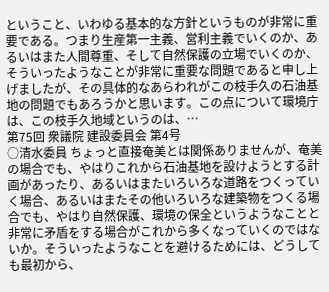ということ、いわゆる基本的な方針というものが非常に重要である。つまり生産第一主義、営利主義でいくのか、あるいはまた人間尊重、そして自然保護の立場でいくのか、そういったようなことが非常に重要な問題であると申し上げましたが、その具体的なあらわれがこの枝手久の石油基地の問題でもあろうかと思います。この点について環境庁は、この枝手久地域というのは、…
第75回 衆議院 建設委員会 第4号
○清水委員 ちょっと直接奄美とは関係ありませんが、奄美の場合でも、やはりこれから石油基地を設けようとする計画があったり、あるいはまたいろいろな道路をつくっていく場合、あるいはまたその他いろいろな建築物をつくる場合でも、やはり自然保護、環境の保全というようなことと非常に矛盾をする場合がこれから多くなっていくのではないか。そういったようなことを避けるためには、どうしても最初から、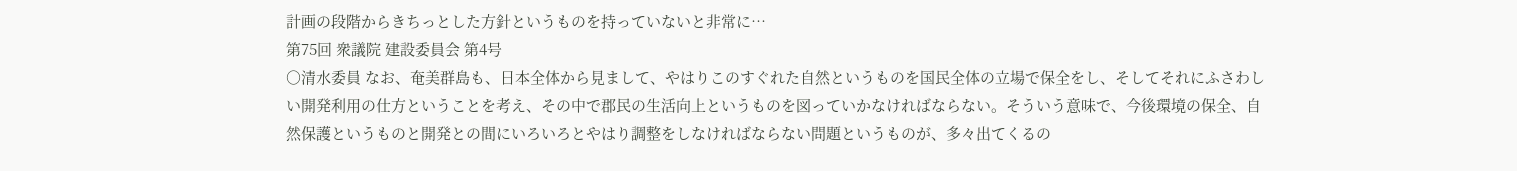計画の段階からきちっとした方針というものを持っていないと非常に…
第75回 衆議院 建設委員会 第4号
○清水委員 なお、奄美群島も、日本全体から見まして、やはりこのすぐれた自然というものを国民全体の立場で保全をし、そしてそれにふさわしい開発利用の仕方ということを考え、その中で郡民の生活向上というものを図っていかなければならない。そういう意味で、今後環境の保全、自然保護というものと開発との間にいろいろとやはり調整をしなければならない問題というものが、多々出てくるの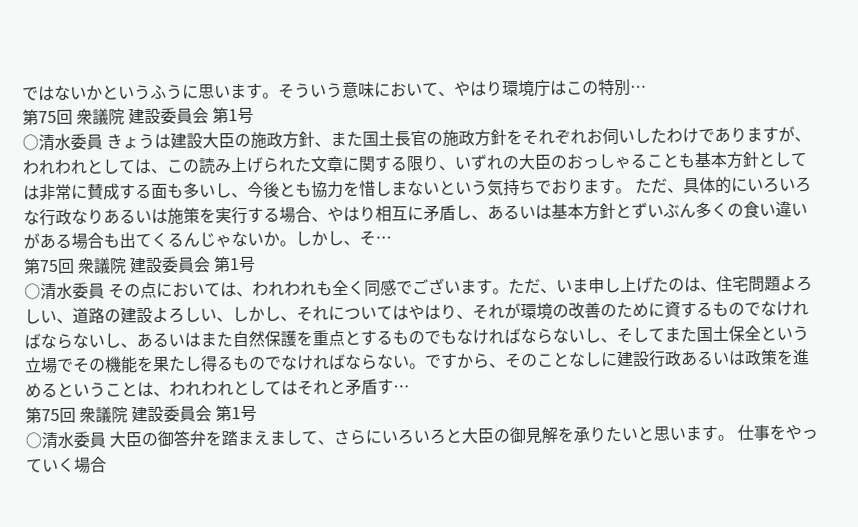ではないかというふうに思います。そういう意味において、やはり環境庁はこの特別…
第75回 衆議院 建設委員会 第1号
○清水委員 きょうは建設大臣の施政方針、また国土長官の施政方針をそれぞれお伺いしたわけでありますが、われわれとしては、この読み上げられた文章に関する限り、いずれの大臣のおっしゃることも基本方針としては非常に賛成する面も多いし、今後とも協力を惜しまないという気持ちでおります。 ただ、具体的にいろいろな行政なりあるいは施策を実行する場合、やはり相互に矛盾し、あるいは基本方針とずいぶん多くの食い違いがある場合も出てくるんじゃないか。しかし、そ…
第75回 衆議院 建設委員会 第1号
○清水委員 その点においては、われわれも全く同感でございます。ただ、いま申し上げたのは、住宅問題よろしい、道路の建設よろしい、しかし、それについてはやはり、それが環境の改善のために資するものでなければならないし、あるいはまた自然保護を重点とするものでもなければならないし、そしてまた国土保全という立場でその機能を果たし得るものでなければならない。ですから、そのことなしに建設行政あるいは政策を進めるということは、われわれとしてはそれと矛盾す…
第75回 衆議院 建設委員会 第1号
○清水委員 大臣の御答弁を踏まえまして、さらにいろいろと大臣の御見解を承りたいと思います。 仕事をやっていく場合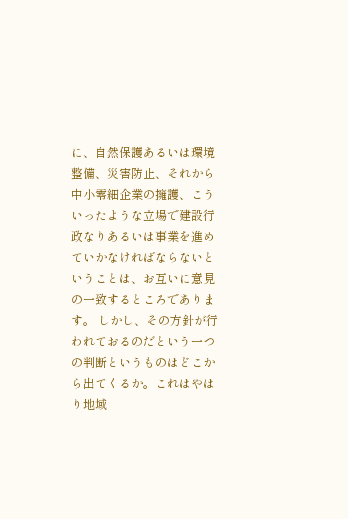に、自然保護あるいは環境整備、災害防止、それから中小零細企業の擁護、こういったような立場で建設行政なりあるいは事業を進めていかなければならないということは、お互いに意見の一致するところであります。 しかし、その方針が行われておるのだという一つの判断というものはどこから出てくるか。これはやはり地域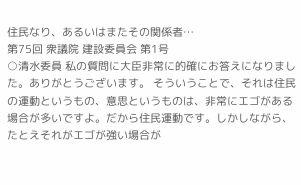住民なり、あるいはまたその関係者…
第75回 衆議院 建設委員会 第1号
○清水委員 私の質問に大臣非常に的確にお答えになりました。ありがとうございます。 そういうことで、それは住民の運動というもの、意思というものは、非常にエゴがある場合が多いですよ。だから住民運動です。しかしながら、たとえそれがエゴが強い場合が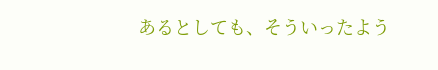あるとしても、そういったよう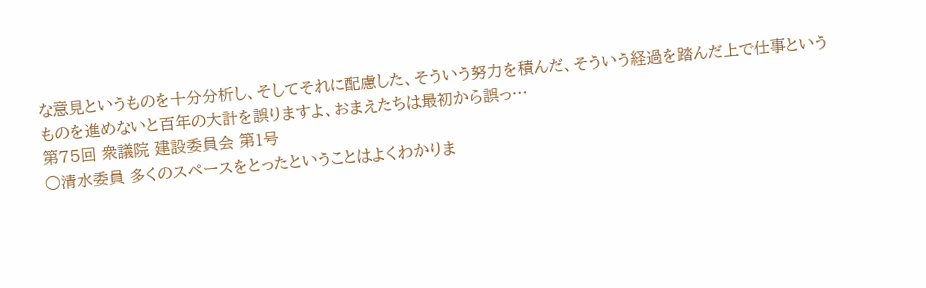な意見というものを十分分析し、そしてそれに配慮した、そういう努力を積んだ、そういう経過を踏んだ上で仕事というものを進めないと百年の大計を誤りますよ、おまえたちは最初から誤っ…
第75回 衆議院 建設委員会 第1号
○清水委員 多くのスペースをとったということはよくわかりま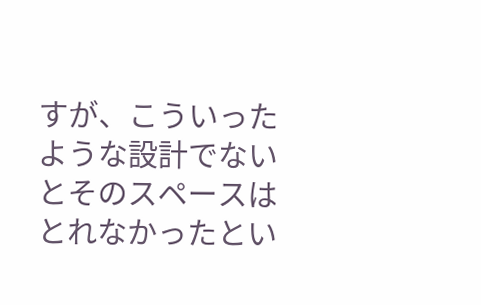すが、こういったような設計でないとそのスペースはとれなかったとい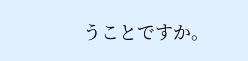うことですか。